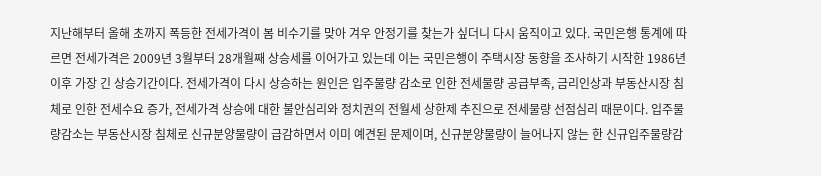지난해부터 올해 초까지 폭등한 전세가격이 봄 비수기를 맞아 겨우 안정기를 찾는가 싶더니 다시 움직이고 있다. 국민은행 통계에 따르면 전세가격은 2009년 3월부터 28개월째 상승세를 이어가고 있는데 이는 국민은행이 주택시장 동향을 조사하기 시작한 1986년 이후 가장 긴 상승기간이다. 전세가격이 다시 상승하는 원인은 입주물량 감소로 인한 전세물량 공급부족, 금리인상과 부동산시장 침체로 인한 전세수요 증가, 전세가격 상승에 대한 불안심리와 정치권의 전월세 상한제 추진으로 전세물량 선점심리 때문이다. 입주물량감소는 부동산시장 침체로 신규분양물량이 급감하면서 이미 예견된 문제이며, 신규분양물량이 늘어나지 않는 한 신규입주물량감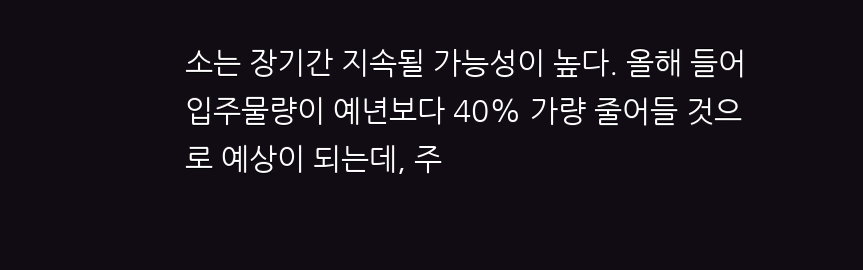소는 장기간 지속될 가능성이 높다. 올해 들어 입주물량이 예년보다 40% 가량 줄어들 것으로 예상이 되는데, 주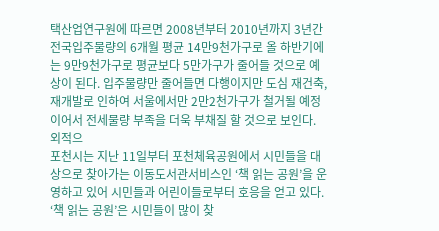택산업연구원에 따르면 2008년부터 2010년까지 3년간 전국입주물량의 6개월 평균 14만9천가구로 올 하반기에는 9만9천가구로 평균보다 5만가구가 줄어들 것으로 예상이 된다. 입주물량만 줄어들면 다행이지만 도심 재건축, 재개발로 인하여 서울에서만 2만2천가구가 철거될 예정이어서 전세물량 부족을 더욱 부채질 할 것으로 보인다. 외적으
포천시는 지난 11일부터 포천체육공원에서 시민들을 대상으로 찾아가는 이동도서관서비스인 ‘책 읽는 공원’을 운영하고 있어 시민들과 어린이들로부터 호응을 얻고 있다. ‘책 읽는 공원’은 시민들이 많이 찾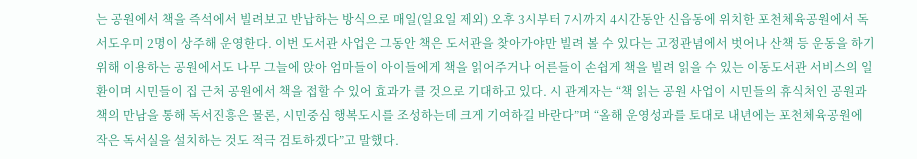는 공원에서 책을 즉석에서 빌려보고 반납하는 방식으로 매일(일요일 제외) 오후 3시부터 7시까지 4시간동안 신읍동에 위치한 포천체육공원에서 독서도우미 2명이 상주해 운영한다. 이번 도서관 사업은 그동안 책은 도서관을 찾아가야만 빌려 볼 수 있다는 고정관념에서 벗어나 산책 등 운동을 하기 위해 이용하는 공원에서도 나무 그늘에 앉아 엄마들이 아이들에게 책을 읽어주거나 어른들이 손쉽게 책을 빌려 읽을 수 있는 이동도서관 서비스의 일환이며 시민들이 집 근처 공원에서 책을 접할 수 있어 효과가 클 것으로 기대하고 있다. 시 관계자는 “책 읽는 공원 사업이 시민들의 휴식처인 공원과 책의 만남을 통해 독서진흥은 물론, 시민중심 행복도시를 조성하는데 크게 기여하길 바란다”며 “올해 운영성과를 토대로 내년에는 포천체육공원에 작은 독서실을 설치하는 것도 적극 검토하겠다”고 말했다.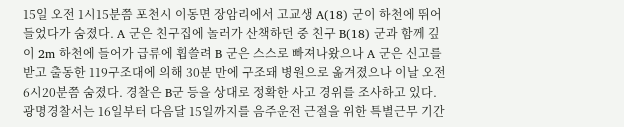15일 오전 1시15분쯤 포천시 이동면 장암리에서 고교생 A(18) 군이 하천에 뛰어들었다가 숨졌다. A 군은 친구집에 놀러가 산책하던 중 친구 B(18) 군과 함께 깊이 2m 하천에 들어가 급류에 휩쓸려 B 군은 스스로 빠져나왔으나 A 군은 신고를 받고 출동한 119구조대에 의해 30분 만에 구조돼 병원으로 옮겨졌으나 이날 오전 6시20분쯤 숨졌다. 경찰은 B군 등을 상대로 정확한 사고 경위를 조사하고 있다.
광명경찰서는 16일부터 다음달 15일까지를 음주운전 근절을 위한 특별근무 기간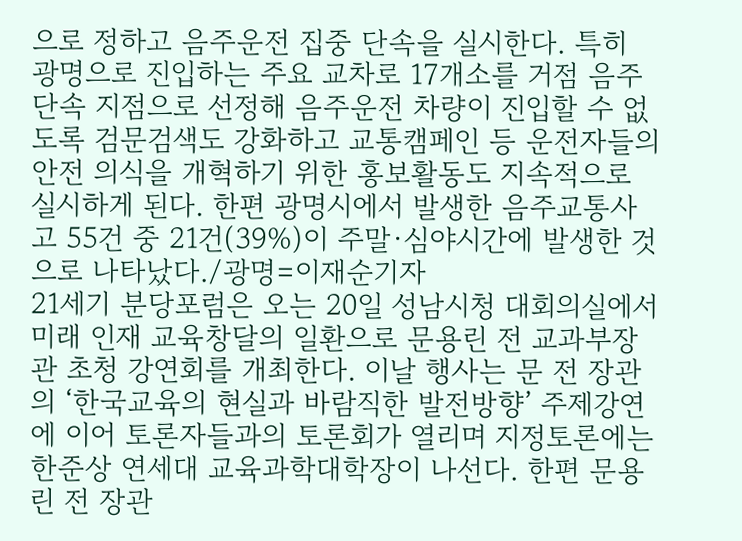으로 정하고 음주운전 집중 단속을 실시한다. 특히 광명으로 진입하는 주요 교차로 17개소를 거점 음주단속 지점으로 선정해 음주운전 차량이 진입할 수 없도록 검문검색도 강화하고 교통캠페인 등 운전자들의 안전 의식을 개혁하기 위한 홍보활동도 지속적으로 실시하게 된다. 한편 광명시에서 발생한 음주교통사고 55건 중 21건(39%)이 주말·심야시간에 발생한 것으로 나타났다./광명=이재순기자
21세기 분당포럼은 오는 20일 성남시청 대회의실에서 미래 인재 교육창달의 일환으로 문용린 전 교과부장관 초청 강연회를 개최한다. 이날 행사는 문 전 장관의 ‘한국교육의 현실과 바람직한 발전방향’ 주제강연에 이어 토론자들과의 토론회가 열리며 지정토론에는 한준상 연세대 교육과학대학장이 나선다. 한편 문용린 전 장관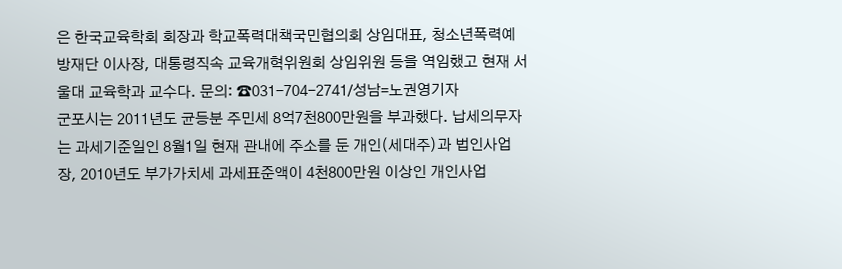은 한국교육학회 회장과 학교폭력대책국민협의회 상임대표, 청소년폭력예방재단 이사장, 대통령직속 교육개혁위원회 상임위원 등을 역임했고 현재 서울대 교육학과 교수다. 문의: ☎031-704-2741/성남=노권영기자
군포시는 2011년도 균등분 주민세 8억7천800만원을 부과했다. 납세의무자는 과세기준일인 8월1일 현재 관내에 주소를 둔 개인(세대주)과 법인사업장, 2010년도 부가가치세 과세표준액이 4천800만원 이상인 개인사업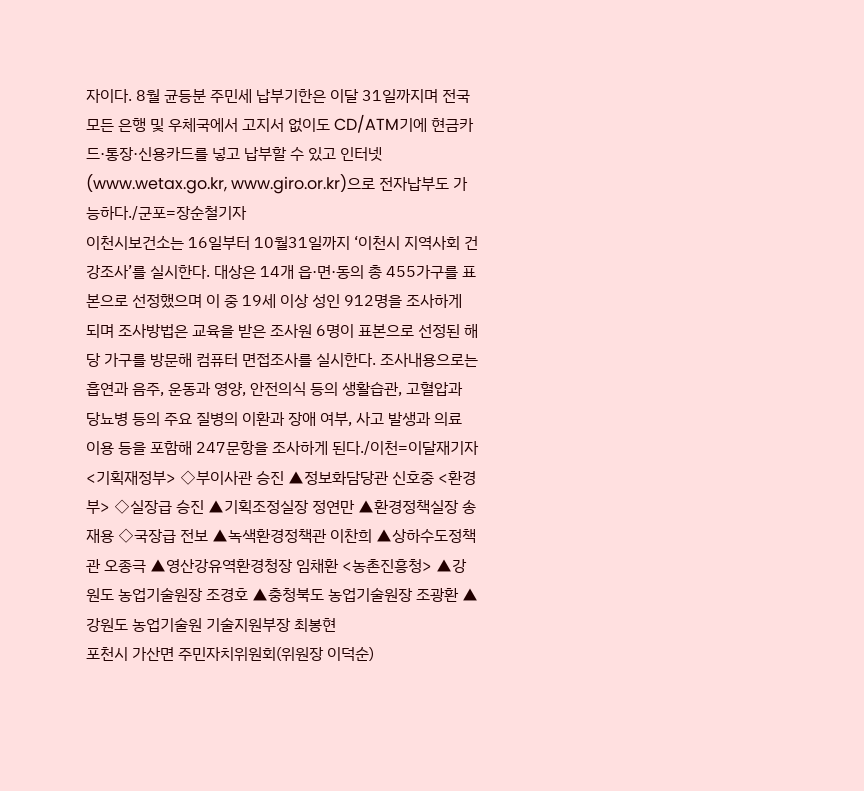자이다. 8월 균등분 주민세 납부기한은 이달 31일까지며 전국 모든 은행 및 우체국에서 고지서 없이도 CD/ATM기에 현금카드·통장·신용카드를 넣고 납부할 수 있고 인터넷(www.wetax.go.kr, www.giro.or.kr)으로 전자납부도 가능하다./군포=장순철기자
이천시보건소는 16일부터 10월31일까지 ‘이천시 지역사회 건강조사’를 실시한다. 대상은 14개 읍·면·동의 총 455가구를 표본으로 선정했으며 이 중 19세 이상 성인 912명을 조사하게 되며 조사방법은 교육을 받은 조사원 6명이 표본으로 선정된 해당 가구를 방문해 컴퓨터 면접조사를 실시한다. 조사내용으로는 흡연과 음주, 운동과 영양, 안전의식 등의 생활습관, 고혈압과 당뇨병 등의 주요 질병의 이환과 장애 여부, 사고 발생과 의료 이용 등을 포함해 247문항을 조사하게 된다./이천=이달재기자
<기획재정부> ◇부이사관 승진 ▲정보화담당관 신호중 <환경부> ◇실장급 승진 ▲기획조정실장 정연만 ▲환경정책실장 송재용 ◇국장급 전보 ▲녹색환경정책관 이찬희 ▲상하수도정책관 오종극 ▲영산강유역환경청장 임채환 <농촌진흥청> ▲강원도 농업기술원장 조경호 ▲충청북도 농업기술원장 조광환 ▲강원도 농업기술원 기술지원부장 최봉현
포천시 가산면 주민자치위원회(위원장 이덕순)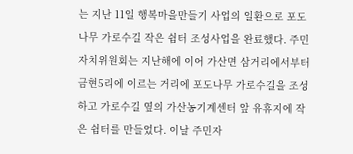는 지난 11일 행복마을만들기 사업의 일환으로 포도나무 가로수길 작은 쉼터 조성사업을 완료했다. 주민자치위원회는 지난해에 이어 가산면 삼거리에서부터 금현5리에 이르는 거리에 포도나무 가로수길을 조성하고 가로수길 옆의 가산농기계센터 앞 유휴지에 작은 쉼터를 만들었다. 이날 주민자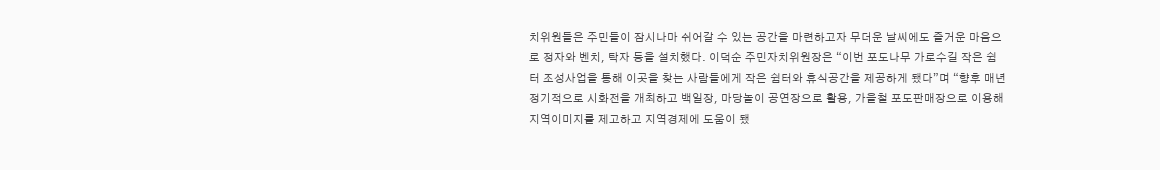치위원들은 주민들이 잠시나마 쉬어갈 수 있는 공간을 마련하고자 무더운 날씨에도 즐거운 마음으로 정자와 벤치, 탁자 등을 설치했다. 이덕순 주민자치위원장은 “이번 포도나무 가로수길 작은 쉼터 조성사업을 통해 이곳을 찾는 사람들에게 작은 쉼터와 휴식공간을 제공하게 됐다”며 “향후 매년 정기적으로 시화전을 개최하고 백일장, 마당놀이 공연장으로 활용, 가을철 포도판매장으로 이용해 지역이미지를 제고하고 지역경제에 도움이 됐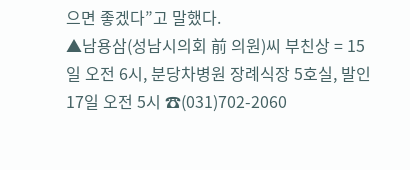으면 좋겠다”고 말했다.
▲남용삼(성남시의회 前 의원)씨 부친상 = 15일 오전 6시, 분당차병원 장례식장 5호실, 발인 17일 오전 5시 ☎(031)702-2060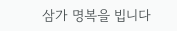삼가 명복을 빕니다